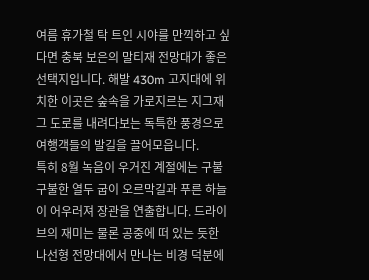여름 휴가철 탁 트인 시야를 만끽하고 싶다면 충북 보은의 말티재 전망대가 좋은 선택지입니다. 해발 430m 고지대에 위치한 이곳은 숲속을 가로지르는 지그재그 도로를 내려다보는 독특한 풍경으로 여행객들의 발길을 끌어모읍니다.
특히 8월 녹음이 우거진 계절에는 구불구불한 열두 굽이 오르막길과 푸른 하늘이 어우러져 장관을 연출합니다. 드라이브의 재미는 물론 공중에 떠 있는 듯한 나선형 전망대에서 만나는 비경 덕분에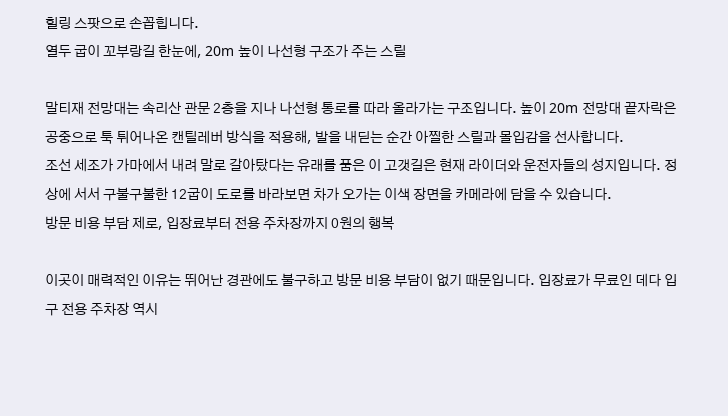힐링 스팟으로 손꼽힙니다.
열두 굽이 꼬부랑길 한눈에, 20m 높이 나선형 구조가 주는 스릴

말티재 전망대는 속리산 관문 2층을 지나 나선형 통로를 따라 올라가는 구조입니다. 높이 20m 전망대 끝자락은 공중으로 툭 튀어나온 캔틸레버 방식을 적용해, 발을 내딛는 순간 아찔한 스릴과 몰입감을 선사합니다.
조선 세조가 가마에서 내려 말로 갈아탔다는 유래를 품은 이 고갯길은 현재 라이더와 운전자들의 성지입니다. 정상에 서서 구불구불한 12굽이 도로를 바라보면 차가 오가는 이색 장면을 카메라에 담을 수 있습니다.
방문 비용 부담 제로, 입장료부터 전용 주차장까지 0원의 행복

이곳이 매력적인 이유는 뛰어난 경관에도 불구하고 방문 비용 부담이 없기 때문입니다. 입장료가 무료인 데다 입구 전용 주차장 역시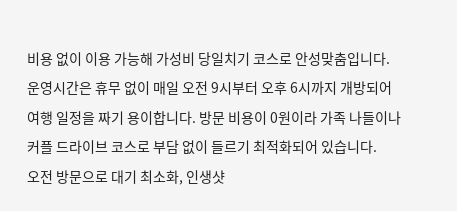비용 없이 이용 가능해 가성비 당일치기 코스로 안성맞춤입니다.
운영시간은 휴무 없이 매일 오전 9시부터 오후 6시까지 개방되어 여행 일정을 짜기 용이합니다. 방문 비용이 0원이라 가족 나들이나 커플 드라이브 코스로 부담 없이 들르기 최적화되어 있습니다.
오전 방문으로 대기 최소화, 인생샷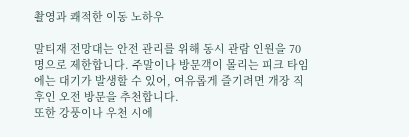촬영과 쾌적한 이동 노하우

말티재 전망대는 안전 관리를 위해 동시 관람 인원을 70명으로 제한합니다. 주말이나 방문객이 몰리는 피크 타임에는 대기가 발생할 수 있어, 여유롭게 즐기려면 개장 직후인 오전 방문을 추천합니다.
또한 강풍이나 우천 시에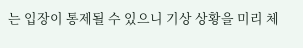는 입장이 통제될 수 있으니 기상 상황을 미리 체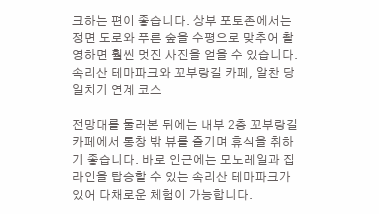크하는 편이 좋습니다. 상부 포토존에서는 정면 도로와 푸른 숲을 수평으로 맞추어 촬영하면 훨씬 멋진 사진을 얻을 수 있습니다.
속리산 테마파크와 꼬부랑길 카페, 알찬 당일치기 연계 코스

전망대를 둘러본 뒤에는 내부 2층 꼬부랑길 카페에서 통창 밖 뷰를 즐기며 휴식을 취하기 좋습니다. 바로 인근에는 모노레일과 집라인을 탑승할 수 있는 속리산 테마파크가 있어 다채로운 체험이 가능합니다.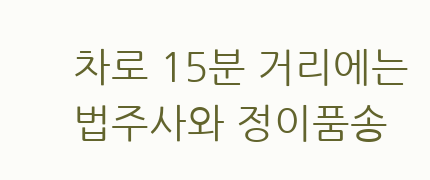차로 15분 거리에는 법주사와 정이품송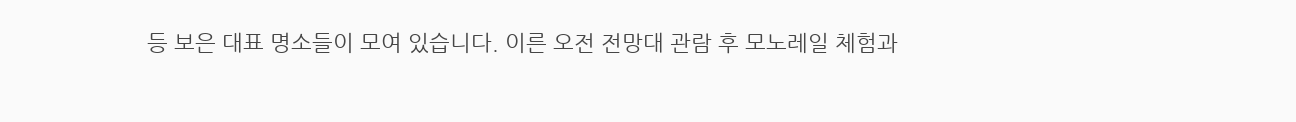등 보은 대표 명소들이 모여 있습니다. 이른 오전 전망대 관람 후 모노레일 체험과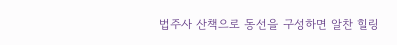법주사 산책으로 동선을 구성하면 알찬 힐링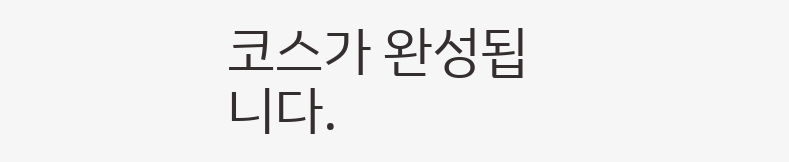코스가 완성됩니다.